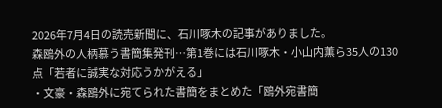2026年7月4日の読売新聞に、石川啄木の記事がありました。
森鴎外の人柄慕う書簡集発刊…第1巻には石川啄木・小山内薫ら35人の130点「若者に誠実な対応うかがえる」
・文豪・森鴎外に宛てられた書簡をまとめた「鴎外宛書簡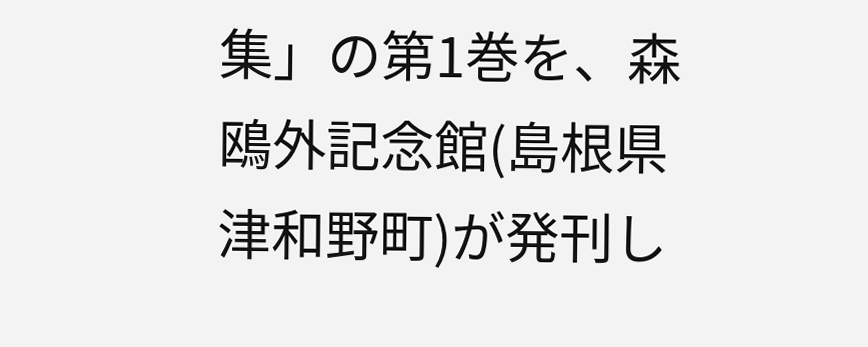集」の第1巻を、森鴎外記念館(島根県津和野町)が発刊し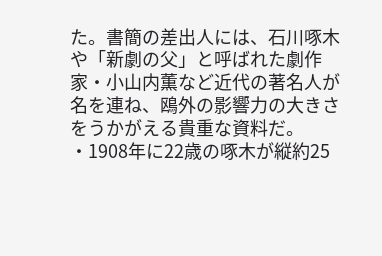た。書簡の差出人には、石川啄木や「新劇の父」と呼ばれた劇作家・小山内薫など近代の著名人が名を連ね、鴎外の影響力の大きさをうかがえる貴重な資料だ。
・1908年に22歳の啄木が縦約25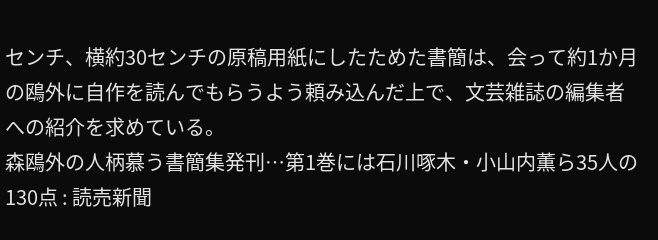センチ、横約30センチの原稿用紙にしたためた書簡は、会って約1か月の鴎外に自作を読んでもらうよう頼み込んだ上で、文芸雑誌の編集者への紹介を求めている。
森鴎外の人柄慕う書簡集発刊…第1巻には石川啄木・小山内薫ら35人の130点 : 読売新聞